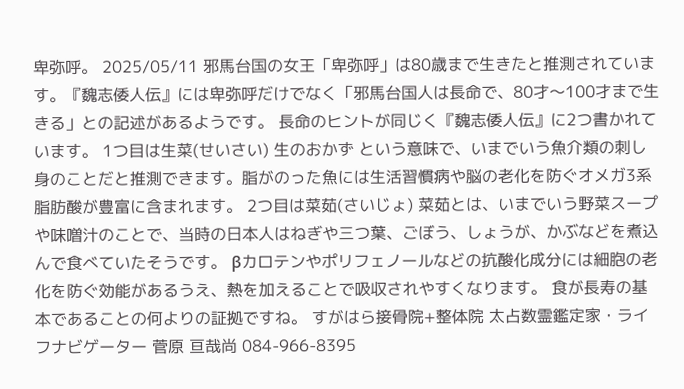卑弥呼。 2025/05/11 邪馬台国の女王「卑弥呼」は80歳まで生きたと推測されています。『魏志倭人伝』には卑弥呼だけでなく「邪馬台国人は長命で、80才〜100才まで生きる」との記述があるようです。 長命のヒントが同じく『魏志倭人伝』に2つ書かれています。 1つ目は生菜(せいさい) 生のおかず という意味で、いまでいう魚介類の刺し身のことだと推測できます。脂がのった魚には生活習慣病や脳の老化を防ぐオメガ3系脂肪酸が豊富に含まれます。 2つ目は菜茹(さいじょ) 菜茹とは、いまでいう野菜スープや味噌汁のことで、当時の日本人はねぎや三つ葉、ごぼう、しょうが、かぶなどを煮込んで食べていたそうです。 βカロテンやポリフェノールなどの抗酸化成分には細胞の老化を防ぐ効能があるうえ、熱を加えることで吸収されやすくなります。 食が長寿の基本であることの何よりの証拠ですね。 すがはら接骨院+整体院 太占数霊鑑定家・ライフナビゲーター 菅原 亘哉尚 084-966-8395